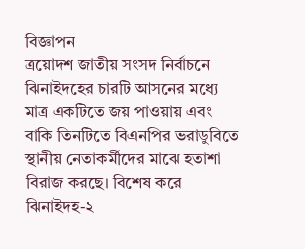বিজ্ঞাপন
ত্রয়োদশ জাতীয় সংসদ নির্বাচনে ঝিনাইদহের চারটি আসনের মধ্যে মাত্র একটিতে জয় পাওয়ায় এবং বাকি তিনটিতে বিএনপির ভরাডুবিতে স্থানীয় নেতাকর্মীদের মাঝে হতাশা বিরাজ করছে। বিশেষ করে ঝিনাইদহ-২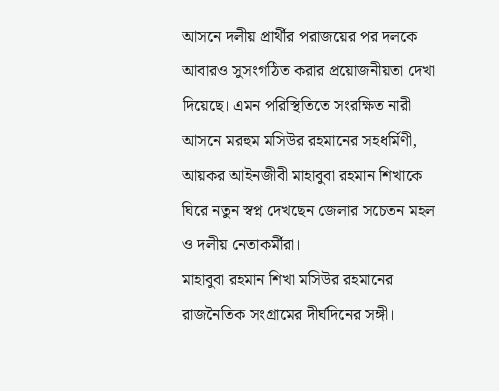আসনে দলীয় প্রার্থীর পরাজয়ের পর দলকে আবারও সুসংগঠিত করার প্রয়োজনীয়তা দেখা দিয়েছে। এমন পরিস্থিতিতে সংরক্ষিত নারী আসনে মরহুম মসিউর রহমানের সহধর্মিণী, আয়কর আইনজীবী মাহাবুবা রহমান শিখাকে ঘিরে নতুন স্বপ্ন দেখছেন জেলার সচেতন মহল ও দলীয় নেতাকর্মীরা।
মাহাবুবা রহমান শিখা মসিউর রহমানের রাজনৈতিক সংগ্রামের দীর্ঘদিনের সঙ্গী।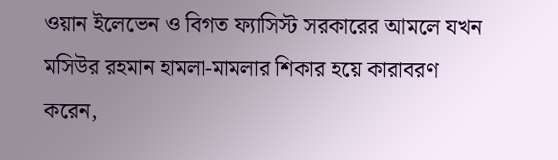ওয়ান ইলেভেন ও বিগত ফ্যাসিস্ট সরকারের আমলে যখন মসিউর রহমান হামলা-মামলার শিকার হয়ে কারাবরণ করেন,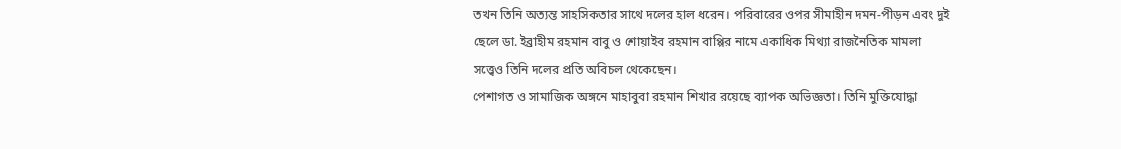তখন তিনি অত্যন্ত সাহসিকতার সাথে দলের হাল ধরেন। পরিবারের ওপর সীমাহীন দমন-পীড়ন এবং দুই ছেলে ডা. ইব্রাহীম রহমান বাবু ও শোয়াইব রহমান বাপ্পির নামে একাধিক মিথ্যা রাজনৈতিক মামলা সত্ত্বেও তিনি দলের প্রতি অবিচল থেকেছেন।
পেশাগত ও সামাজিক অঙ্গনে মাহাবুবা রহমান শিখার রয়েছে ব্যাপক অভিজ্ঞতা। তিনি মুক্তিযোদ্ধা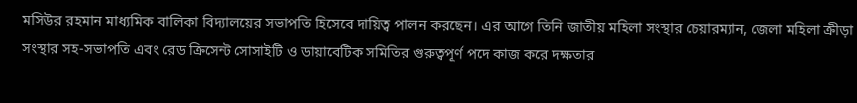মসিউর রহমান মাধ্যমিক বালিকা বিদ্যালয়ের সভাপতি হিসেবে দায়িত্ব পালন করছেন। এর আগে তিনি জাতীয় মহিলা সংস্থার চেয়ারম্যান, জেলা মহিলা ক্রীড়া সংস্থার সহ-সভাপতি এবং রেড ক্রিসেন্ট সোসাইটি ও ডায়াবেটিক সমিতির গুরুত্বপূর্ণ পদে কাজ করে দক্ষতার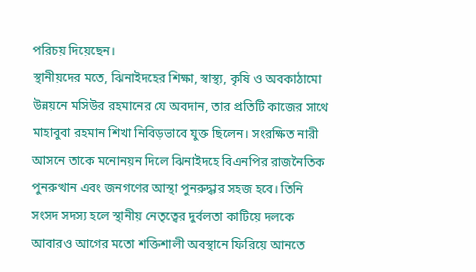পরিচয় দিয়েছেন।
স্থানীয়দের মতে, ঝিনাইদহের শিক্ষা, স্বাস্থ্য, কৃষি ও অবকাঠামো উন্নয়নে মসিউর রহমানের যে অবদান, তার প্রতিটি কাজের সাথে মাহাবুবা রহমান শিখা নিবিড়ভাবে যুক্ত ছিলেন। সংরক্ষিত নারী আসনে তাকে মনোনয়ন দিলে ঝিনাইদহে বিএনপির রাজনৈতিক পুনরুত্থান এবং জনগণের আস্থা পুনরুদ্ধার সহজ হবে। তিনি সংসদ সদস্য হলে স্থানীয় নেতৃত্বের দুর্বলতা কাটিয়ে দলকে আবারও আগের মতো শক্তিশালী অবস্থানে ফিরিয়ে আনতে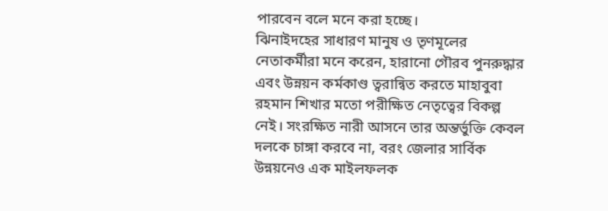পারবেন বলে মনে করা হচ্ছে।
ঝিনাইদহের সাধারণ মানুষ ও তৃণমূলের নেতাকর্মীরা মনে করেন, হারানো গৌরব পুনরুদ্ধার এবং উন্নয়ন কর্মকাণ্ড ত্বরান্বিত করতে মাহাবুবা রহমান শিখার মতো পরীক্ষিত নেতৃত্বের বিকল্প নেই। সংরক্ষিত নারী আসনে তার অন্তর্ভুক্তি কেবল দলকে চাঙ্গা করবে না, বরং জেলার সার্বিক উন্নয়নেও এক মাইলফলক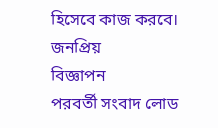হিসেবে কাজ করবে।
জনপ্রিয়
বিজ্ঞাপন
পরবর্তী সংবাদ লোড